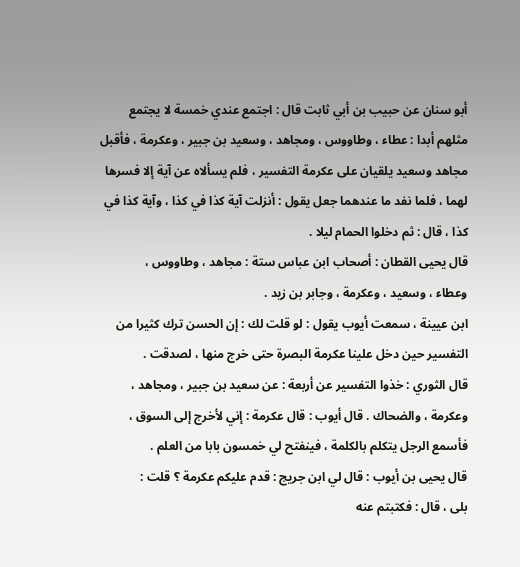أبو سنان عن حبيب بن أبي ثابت قال : اجتمع عندي خمسة لا يجتمع
مثلهم أبدا : عطاء ، وطاووس ، ومجاهد ، وسعيد بن جبير ، وعكرمة ، فأقبل
مجاهد وسعيد يلقيان على عكرمة التفسير ، فلم يسألاه عن آية إلا فسرها
لهما ، فلما نفد ما عندهما جعل يقول : أنزلت آية كذا في كذا ، وآية كذا في
كذا ، قال : ثم دخلوا الحمام ليلا .
قال يحيى القطان : أصحاب ابن عباس ستة : مجاهد ، وطاووس ،
وعطاء ، وسعيد ، وعكرمة ، وجابر بن زيد .
ابن عيينة ، سمعت أيوب يقول : لو قلت لك : إن الحسن ترك كثيرا من
التفسير حين دخل علينا عكرمة البصرة حتى خرج منها ، لصدقت .
قال الثوري : خذوا التفسير عن أربعة : عن سعيد بن جبير ، ومجاهد ،
وعكرمة ، والضحاك . قال أيوب : قال عكرمة : إني لأخرج إلى السوق ،
فأسمع الرجل يتكلم بالكلمة ، فينفتح لي خمسون بابا من العلم .
قال يحيى بن أيوب : قال لي ابن جريج : قدم عليكم عكرمة ؟ قلت :
بلى ، قال : فكتبتم عنه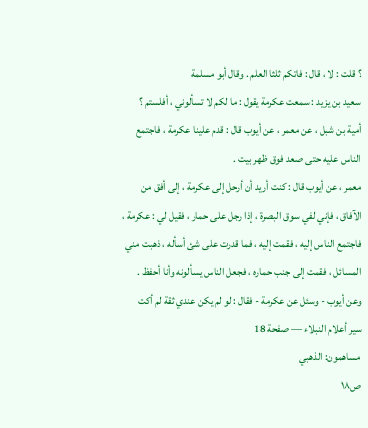؟ قلت : لا ، قال : فاتكم ثلثا العلم . وقال أبو مسلمة
سعيد بن يزيد : سمعت عكرمة يقول : ما لكم لا تسألوني ، أفلستم ؟
أمية بن شبل ، عن معمر ، عن أيوب قال : قدم علينا عكرمة ، فاجتمع
الناس عليه حتى صعد فوق ظهر بيت .
معمر ، عن أيوب قال : كنت أريد أن أرحل إلى عكرمة ، إلى أفق من
الآفاق ، فإني لفي سوق البصرة ، إذا رجل على حمار ، فقيل لي : عكرمة ،
فاجتمع الناس إليه ، فقمت إليه ، فما قدرت على شئ أسأله ، ذهبت مني
المسائل ، فقمت إلى جنب حماره ، فجعل الناس يسألونه وأنا أحفظ .
وعن أيوب - وسئل عن عكرمة - فقال : لو لم يكن عندي ثقة لم أكت
سير أعلام النبلاء — صفحة 18
مساهمون: الذهبي
ص١٨